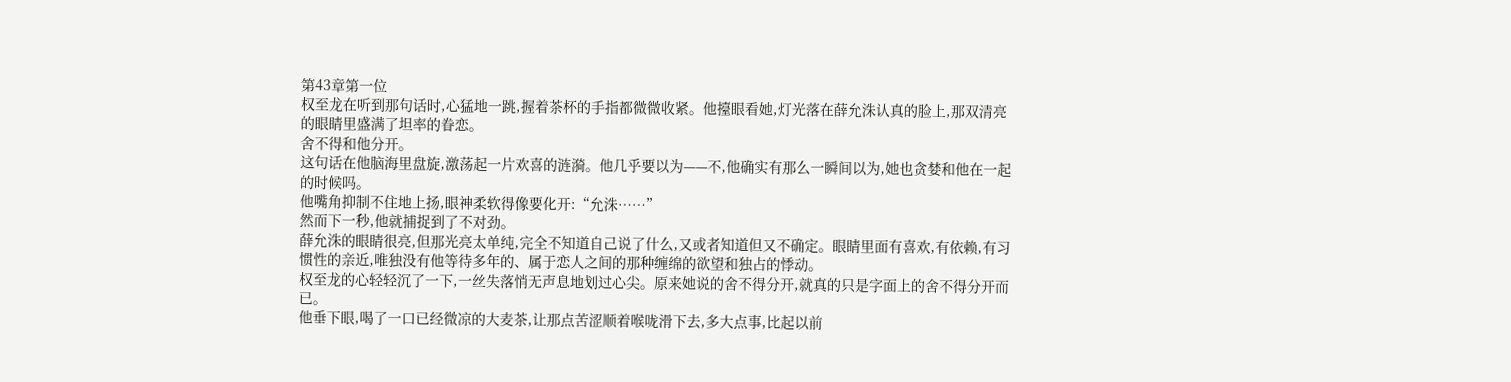第43章第一位
权至龙在听到那句话时,心猛地一跳,握着茶杯的手指都微微收紧。他擡眼看她,灯光落在薛允洙认真的脸上,那双清亮的眼睛里盛满了坦率的眷恋。
舍不得和他分开。
这句话在他脑海里盘旋,激荡起一片欢喜的涟漪。他几乎要以为——不,他确实有那么一瞬间以为,她也贪婪和他在一起的时候吗。
他嘴角抑制不住地上扬,眼神柔软得像要化开:“允洙……”
然而下一秒,他就捕捉到了不对劲。
薛允洙的眼睛很亮,但那光亮太单纯,完全不知道自己说了什么,又或者知道但又不确定。眼睛里面有喜欢,有依赖,有习惯性的亲近,唯独没有他等待多年的、属于恋人之间的那种缠绵的欲望和独占的悸动。
权至龙的心轻轻沉了一下,一丝失落悄无声息地划过心尖。原来她说的舍不得分开,就真的只是字面上的舍不得分开而已。
他垂下眼,喝了一口已经微凉的大麦茶,让那点苦涩顺着喉咙滑下去,多大点事,比起以前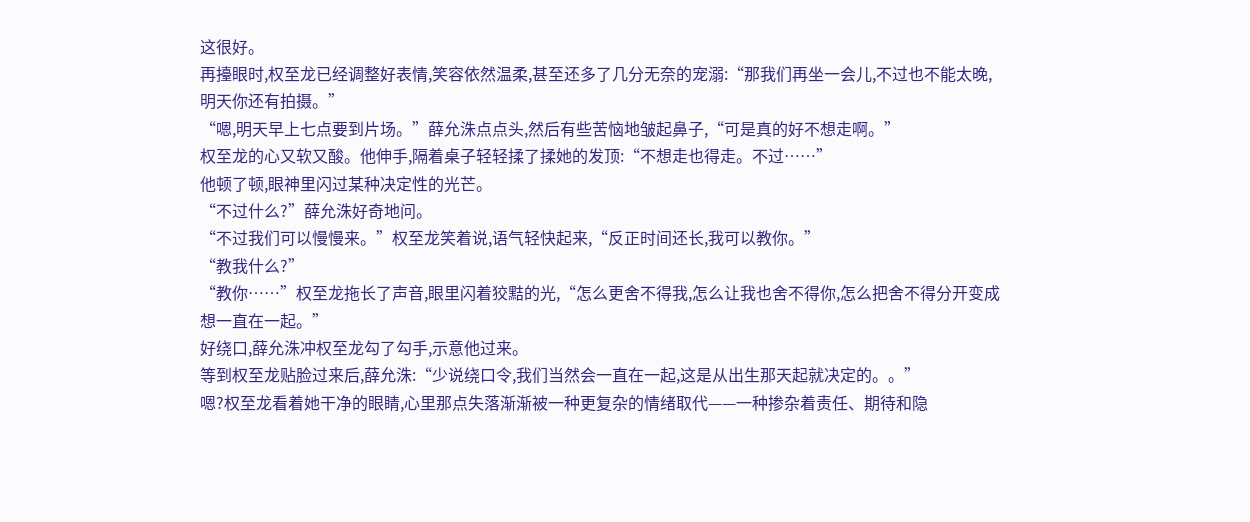这很好。
再擡眼时,权至龙已经调整好表情,笑容依然温柔,甚至还多了几分无奈的宠溺:“那我们再坐一会儿,不过也不能太晚,明天你还有拍摄。”
“嗯,明天早上七点要到片场。”薛允洙点点头,然后有些苦恼地皱起鼻子,“可是真的好不想走啊。”
权至龙的心又软又酸。他伸手,隔着桌子轻轻揉了揉她的发顶:“不想走也得走。不过……”
他顿了顿,眼神里闪过某种决定性的光芒。
“不过什么?”薛允洙好奇地问。
“不过我们可以慢慢来。”权至龙笑着说,语气轻快起来,“反正时间还长,我可以教你。”
“教我什么?”
“教你……”权至龙拖长了声音,眼里闪着狡黠的光,“怎么更舍不得我,怎么让我也舍不得你,怎么把舍不得分开变成想一直在一起。”
好绕口,薛允洙冲权至龙勾了勾手,示意他过来。
等到权至龙贴脸过来后,薛允洙:“少说绕口令,我们当然会一直在一起,这是从出生那天起就决定的。。”
嗯?权至龙看着她干净的眼睛,心里那点失落渐渐被一种更复杂的情绪取代——一种掺杂着责任、期待和隐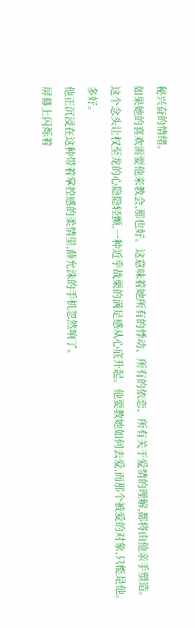秘兴奋的情绪。
如果她的喜欢需要他来教会,那也好。这意味着她所有的悸动、所有的依恋、所有关于爱情的理解,都将由他亲手塑造。
这个念头让权至龙的心隐隐轻颤,一种近乎战栗的满足感从心底升起。他要教她如何去爱,而那个被爱的对象,只能是他。
多好。
他正沉浸在这种带着掌控感的柔情里,薛允洙的手机忽然响了。
屏幕上闪烁着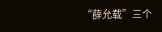“薛允载”三个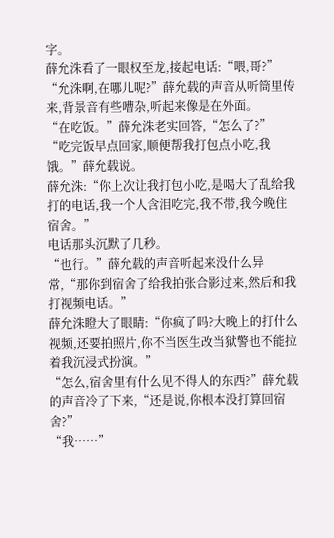字。
薛允洙看了一眼权至龙,接起电话:“喂,哥?”
“允洙啊,在哪儿呢?”薛允载的声音从听筒里传来,背景音有些嘈杂,听起来像是在外面。
“在吃饭。”薛允洙老实回答,“怎么了?”
“吃完饭早点回家,顺便帮我打包点小吃,我饿。”薛允载说。
薛允洙:“你上次让我打包小吃,是喝大了乱给我打的电话,我一个人含泪吃完,我不带,我今晚住宿舍。”
电话那头沉默了几秒。
“也行。”薛允载的声音听起来没什么异常,“那你到宿舍了给我拍张合影过来,然后和我打视频电话。”
薛允洙瞪大了眼睛:“你疯了吗?大晚上的打什么视频,还要拍照片,你不当医生改当狱警也不能拉着我沉浸式扮演。”
“怎么,宿舍里有什么见不得人的东西?”薛允载的声音冷了下来,“还是说,你根本没打算回宿舍?”
“我……”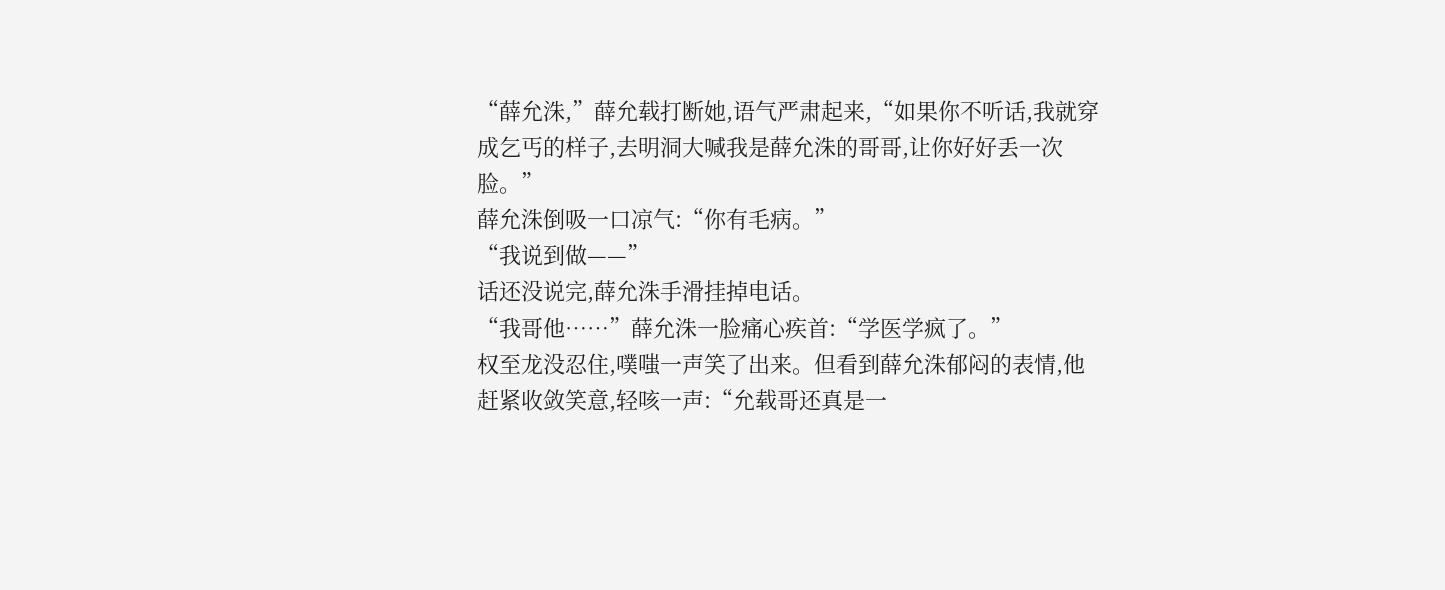“薛允洙,”薛允载打断她,语气严肃起来,“如果你不听话,我就穿成乞丐的样子,去明洞大喊我是薛允洙的哥哥,让你好好丢一次脸。”
薛允洙倒吸一口凉气:“你有毛病。”
“我说到做——”
话还没说完,薛允洙手滑挂掉电话。
“我哥他……”薛允洙一脸痛心疾首:“学医学疯了。”
权至龙没忍住,噗嗤一声笑了出来。但看到薛允洙郁闷的表情,他赶紧收敛笑意,轻咳一声:“允载哥还真是一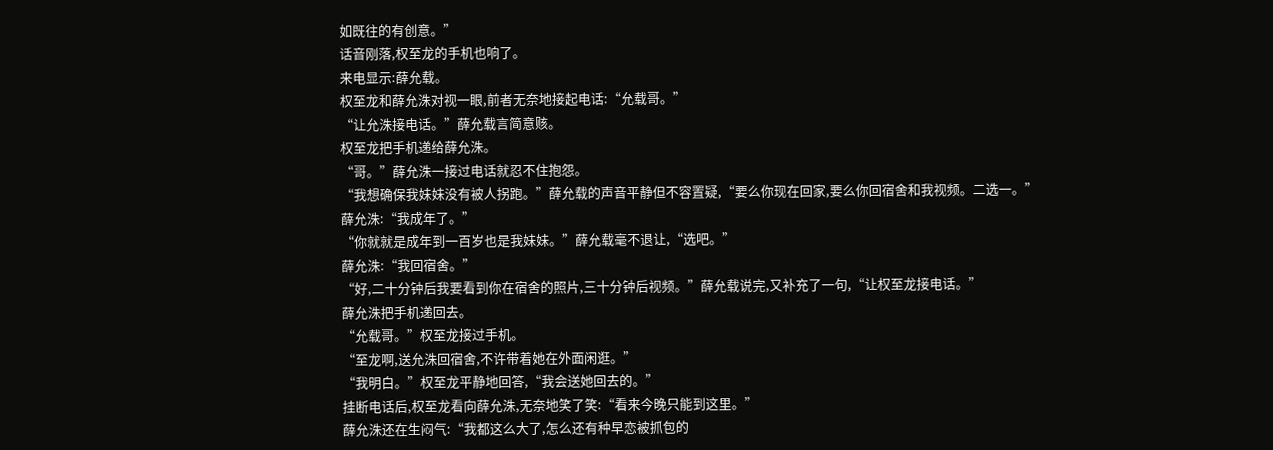如既往的有创意。”
话音刚落,权至龙的手机也响了。
来电显示:薛允载。
权至龙和薛允洙对视一眼,前者无奈地接起电话:“允载哥。”
“让允洙接电话。”薛允载言简意赅。
权至龙把手机递给薛允洙。
“哥。”薛允洙一接过电话就忍不住抱怨。
“我想确保我妹妹没有被人拐跑。”薛允载的声音平静但不容置疑,“要么你现在回家,要么你回宿舍和我视频。二选一。”
薛允洙:“我成年了。”
“你就就是成年到一百岁也是我妹妹。”薛允载毫不退让,“选吧。”
薛允洙:“我回宿舍。”
“好,二十分钟后我要看到你在宿舍的照片,三十分钟后视频。”薛允载说完,又补充了一句,“让权至龙接电话。”
薛允洙把手机递回去。
“允载哥。”权至龙接过手机。
“至龙啊,送允洙回宿舍,不许带着她在外面闲逛。”
“我明白。”权至龙平静地回答,“我会送她回去的。”
挂断电话后,权至龙看向薛允洙,无奈地笑了笑:“看来今晚只能到这里。”
薛允洙还在生闷气:“我都这么大了,怎么还有种早恋被抓包的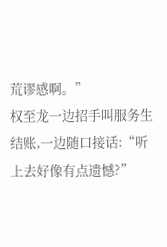荒谬感啊。”
权至龙一边招手叫服务生结账,一边随口接话:“听上去好像有点遗憾?”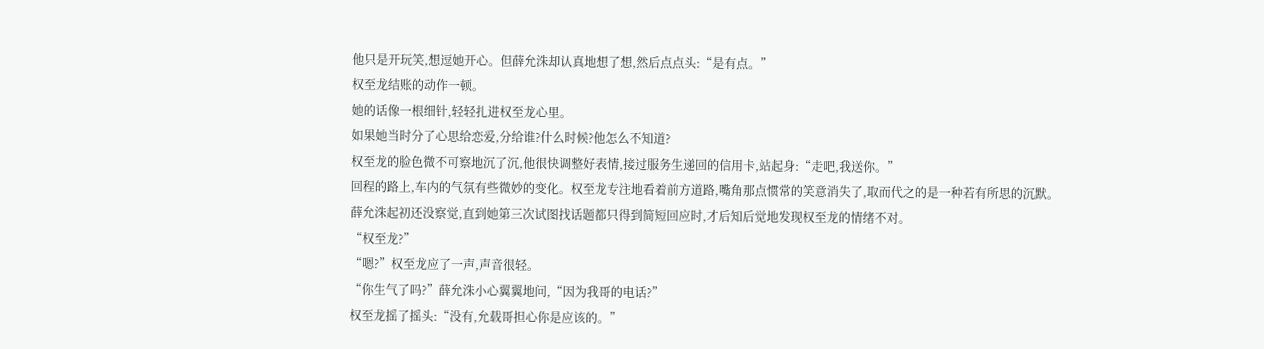他只是开玩笑,想逗她开心。但薛允洙却认真地想了想,然后点点头:“是有点。”
权至龙结账的动作一顿。
她的话像一根细针,轻轻扎进权至龙心里。
如果她当时分了心思给恋爱,分给谁?什么时候?他怎么不知道?
权至龙的脸色微不可察地沉了沉,他很快调整好表情,接过服务生递回的信用卡,站起身:“走吧,我送你。”
回程的路上,车内的气氛有些微妙的变化。权至龙专注地看着前方道路,嘴角那点惯常的笑意消失了,取而代之的是一种若有所思的沉默。
薛允洙起初还没察觉,直到她第三次试图找话题都只得到简短回应时,才后知后觉地发现权至龙的情绪不对。
“权至龙?”
“嗯?”权至龙应了一声,声音很轻。
“你生气了吗?”薛允洙小心翼翼地问,“因为我哥的电话?”
权至龙摇了摇头:“没有,允载哥担心你是应该的。”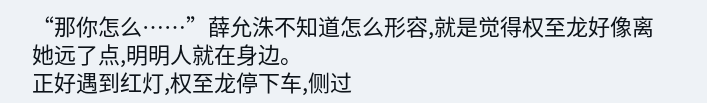“那你怎么……”薛允洙不知道怎么形容,就是觉得权至龙好像离她远了点,明明人就在身边。
正好遇到红灯,权至龙停下车,侧过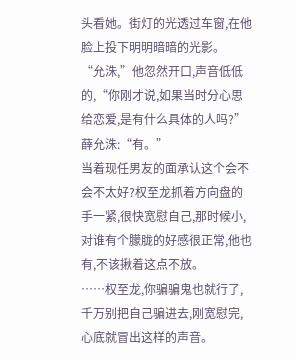头看她。街灯的光透过车窗,在他脸上投下明明暗暗的光影。
“允洙,”他忽然开口,声音低低的,“你刚才说,如果当时分心思给恋爱,是有什么具体的人吗?”
薛允洙:“有。”
当着现任男友的面承认这个会不会不太好?权至龙抓着方向盘的手一紧,很快宽慰自己,那时候小,对谁有个朦胧的好感很正常,他也有,不该揪着这点不放。
……权至龙,你骗骗鬼也就行了,千万别把自己骗进去,刚宽慰完,心底就冒出这样的声音。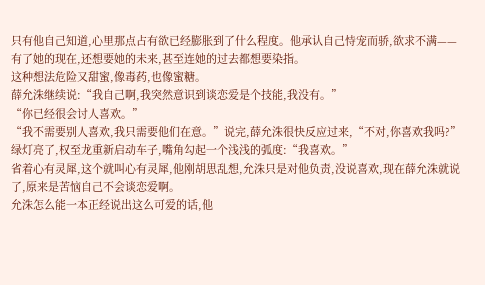只有他自己知道,心里那点占有欲已经膨胀到了什么程度。他承认自己恃宠而骄,欲求不满——有了她的现在,还想要她的未来,甚至连她的过去都想要染指。
这种想法危险又甜蜜,像毒药,也像蜜糖。
薛允洙继续说:“我自己啊,我突然意识到谈恋爱是个技能,我没有。”
“你已经很会讨人喜欢。”
“我不需要别人喜欢,我只需要他们在意。”说完,薛允洙很快反应过来,“不对,你喜欢我吗?”
绿灯亮了,权至龙重新启动车子,嘴角勾起一个浅浅的弧度:“我喜欢。”
省着心有灵犀,这个就叫心有灵犀,他刚胡思乱想,允洙只是对他负责,没说喜欢,现在薛允洙就说了,原来是苦恼自己不会谈恋爱啊。
允洙怎么能一本正经说出这么可爱的话,他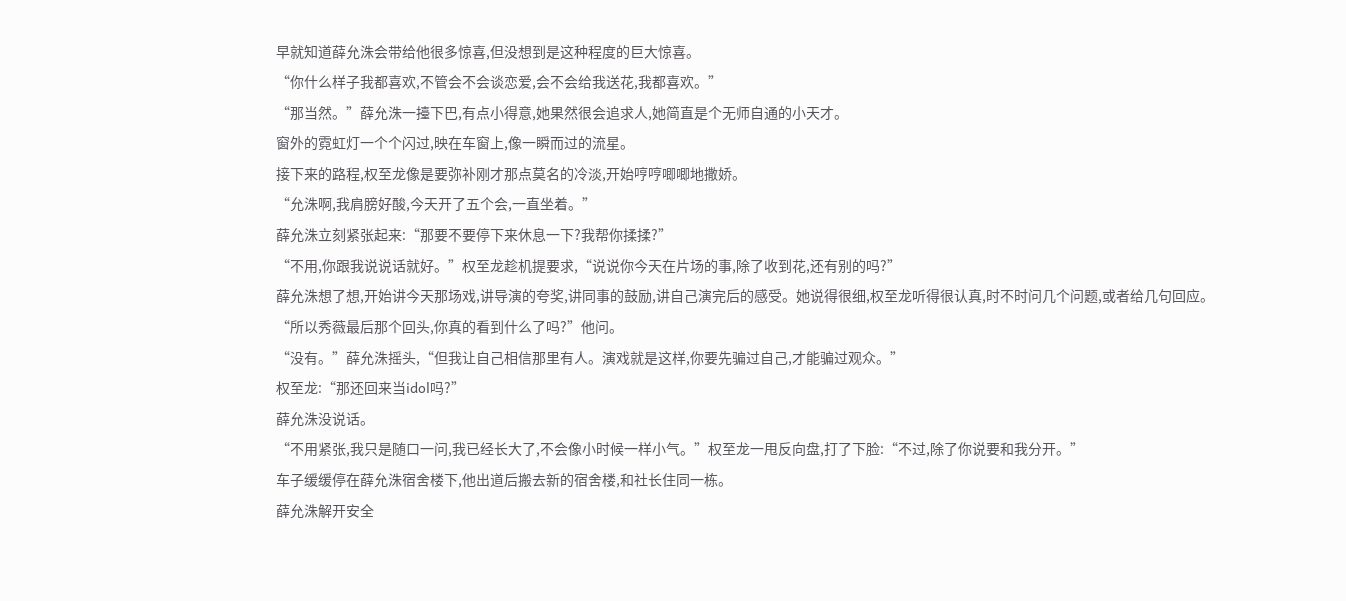早就知道薛允洙会带给他很多惊喜,但没想到是这种程度的巨大惊喜。
“你什么样子我都喜欢,不管会不会谈恋爱,会不会给我送花,我都喜欢。”
“那当然。”薛允洙一擡下巴,有点小得意,她果然很会追求人,她简直是个无师自通的小天才。
窗外的霓虹灯一个个闪过,映在车窗上,像一瞬而过的流星。
接下来的路程,权至龙像是要弥补刚才那点莫名的冷淡,开始哼哼唧唧地撒娇。
“允洙啊,我肩膀好酸,今天开了五个会,一直坐着。”
薛允洙立刻紧张起来:“那要不要停下来休息一下?我帮你揉揉?”
“不用,你跟我说说话就好。”权至龙趁机提要求,“说说你今天在片场的事,除了收到花,还有别的吗?”
薛允洙想了想,开始讲今天那场戏,讲导演的夸奖,讲同事的鼓励,讲自己演完后的感受。她说得很细,权至龙听得很认真,时不时问几个问题,或者给几句回应。
“所以秀薇最后那个回头,你真的看到什么了吗?”他问。
“没有。”薛允洙摇头,“但我让自己相信那里有人。演戏就是这样,你要先骗过自己,才能骗过观众。”
权至龙:“那还回来当idol吗?”
薛允洙没说话。
“不用紧张,我只是随口一问,我已经长大了,不会像小时候一样小气。”权至龙一甩反向盘,打了下脸:“不过,除了你说要和我分开。”
车子缓缓停在薛允洙宿舍楼下,他出道后搬去新的宿舍楼,和社长住同一栋。
薛允洙解开安全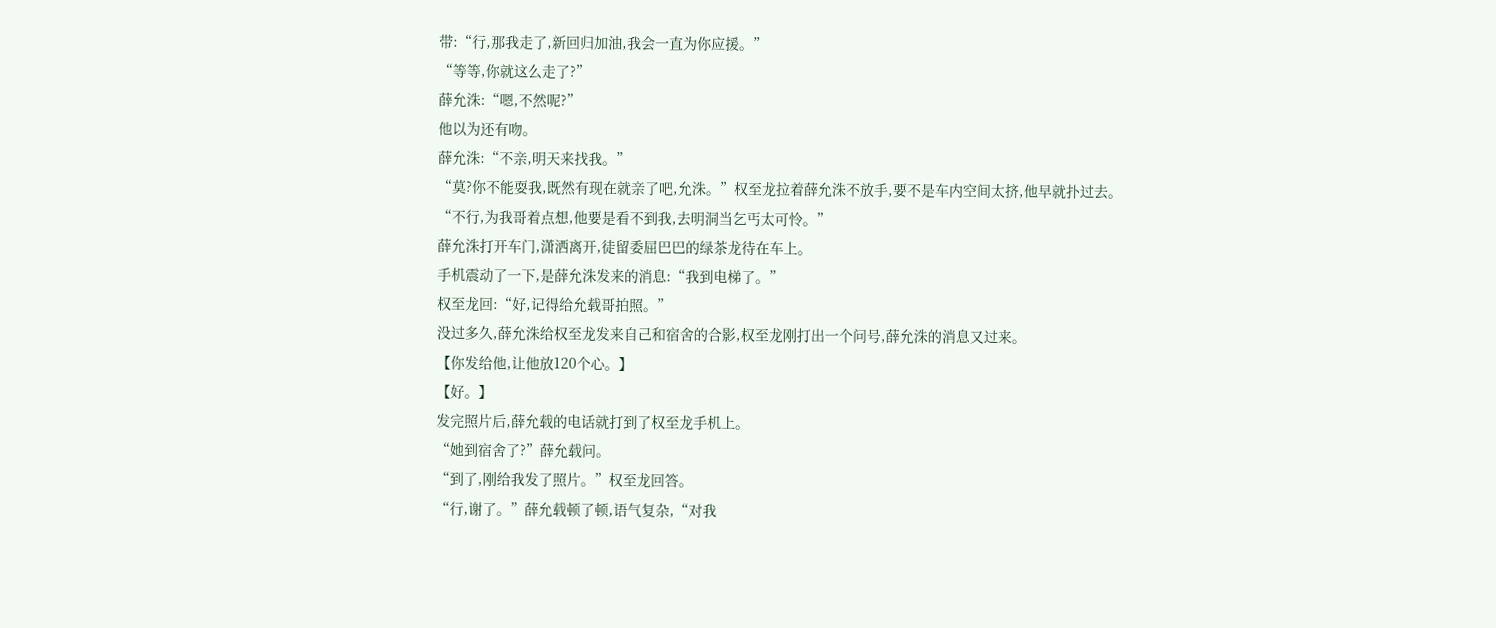带:“行,那我走了,新回归加油,我会一直为你应援。”
“等等,你就这么走了?”
薛允洙:“嗯,不然呢?”
他以为还有吻。
薛允洙:“不亲,明天来找我。”
“莫?你不能耍我,既然有现在就亲了吧,允洙。”权至龙拉着薛允洙不放手,要不是车内空间太挤,他早就扑过去。
“不行,为我哥着点想,他要是看不到我,去明洞当乞丐太可怜。”
薛允洙打开车门,潇洒离开,徒留委屈巴巴的绿茶龙待在车上。
手机震动了一下,是薛允洙发来的消息:“我到电梯了。”
权至龙回:“好,记得给允载哥拍照。”
没过多久,薛允洙给权至龙发来自己和宿舍的合影,权至龙刚打出一个问号,薛允洙的消息又过来。
【你发给他,让他放120个心。】
【好。】
发完照片后,薛允载的电话就打到了权至龙手机上。
“她到宿舍了?”薛允载问。
“到了,刚给我发了照片。”权至龙回答。
“行,谢了。”薛允载顿了顿,语气复杂,“对我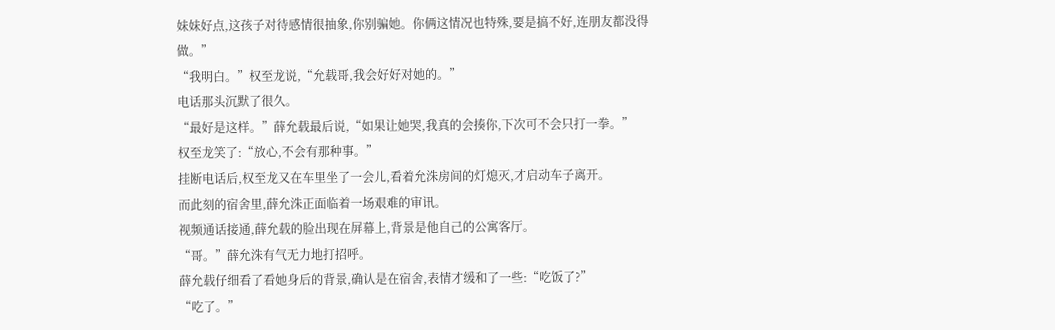妹妹好点,这孩子对待感情很抽象,你别骗她。你俩这情况也特殊,要是搞不好,连朋友都没得做。”
“我明白。”权至龙说,“允载哥,我会好好对她的。”
电话那头沉默了很久。
“最好是这样。”薛允载最后说,“如果让她哭,我真的会揍你,下次可不会只打一拳。”
权至龙笑了:“放心,不会有那种事。”
挂断电话后,权至龙又在车里坐了一会儿,看着允洙房间的灯熄灭,才启动车子离开。
而此刻的宿舍里,薛允洙正面临着一场艰难的审讯。
视频通话接通,薛允载的脸出现在屏幕上,背景是他自己的公寓客厅。
“哥。”薛允洙有气无力地打招呼。
薛允载仔细看了看她身后的背景,确认是在宿舍,表情才缓和了一些:“吃饭了?”
“吃了。”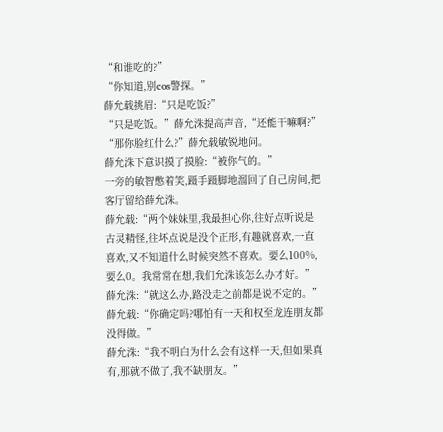“和谁吃的?”
“你知道,别cos警探。”
薛允载挑眉:“只是吃饭?”
“只是吃饭。”薛允洙提高声音,“还能干嘛啊?”
“那你脸红什么?”薛允载敏锐地问。
薛允洙下意识摸了摸脸:“被你气的。”
一旁的敏智憋着笑,蹑手蹑脚地溜回了自己房间,把客厅留给薛允洙。
薛允载:“两个妹妹里,我最担心你,往好点听说是古灵精怪,往坏点说是没个正形,有趣就喜欢,一直喜欢,又不知道什么时候突然不喜欢。要么100%,要么0。我常常在想,我们允洙该怎么办才好。”
薛允洙:“就这么办,路没走之前都是说不定的。”
薛允载:“你确定吗?哪怕有一天和权至龙连朋友都没得做。”
薛允洙:“我不明白为什么会有这样一天,但如果真有,那就不做了,我不缺朋友。”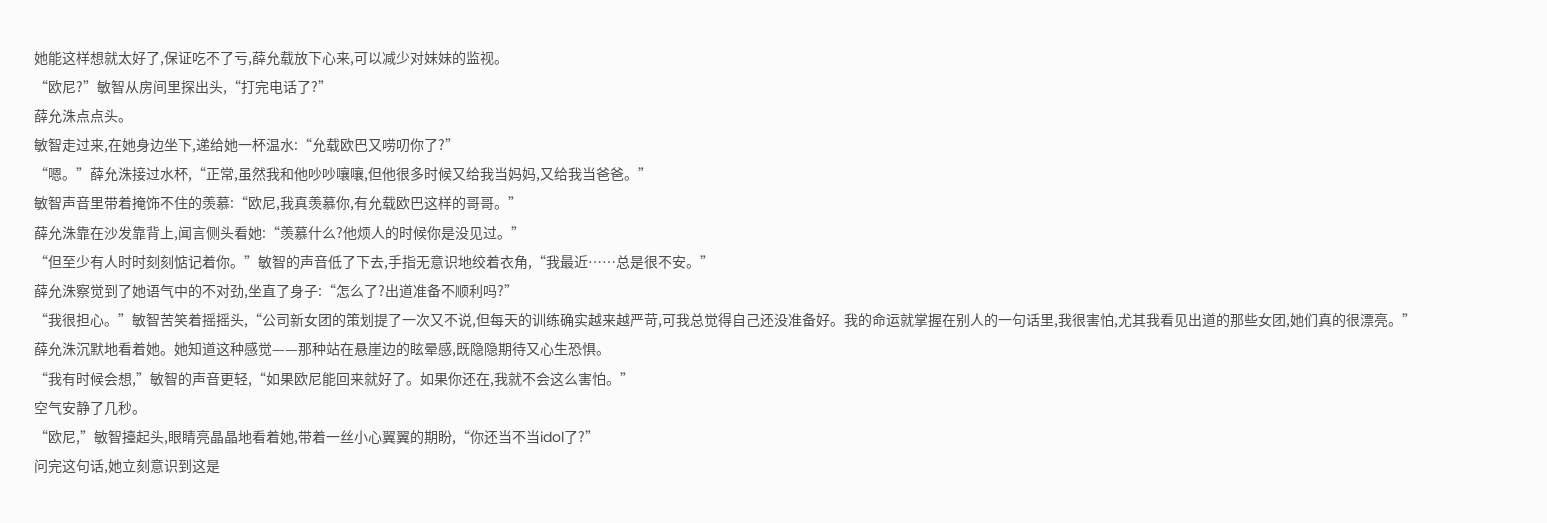她能这样想就太好了,保证吃不了亏,薛允载放下心来,可以减少对妹妹的监视。
“欧尼?”敏智从房间里探出头,“打完电话了?”
薛允洙点点头。
敏智走过来,在她身边坐下,递给她一杯温水:“允载欧巴又唠叨你了?”
“嗯。”薛允洙接过水杯,“正常,虽然我和他吵吵嚷嚷,但他很多时候又给我当妈妈,又给我当爸爸。”
敏智声音里带着掩饰不住的羡慕:“欧尼,我真羡慕你,有允载欧巴这样的哥哥。”
薛允洙靠在沙发靠背上,闻言侧头看她:“羡慕什么?他烦人的时候你是没见过。”
“但至少有人时时刻刻惦记着你。”敏智的声音低了下去,手指无意识地绞着衣角,“我最近……总是很不安。”
薛允洙察觉到了她语气中的不对劲,坐直了身子:“怎么了?出道准备不顺利吗?”
“我很担心。”敏智苦笑着摇摇头,“公司新女团的策划提了一次又不说,但每天的训练确实越来越严苛,可我总觉得自己还没准备好。我的命运就掌握在别人的一句话里,我很害怕,尤其我看见出道的那些女团,她们真的很漂亮。”
薛允洙沉默地看着她。她知道这种感觉——那种站在悬崖边的眩晕感,既隐隐期待又心生恐惧。
“我有时候会想,”敏智的声音更轻,“如果欧尼能回来就好了。如果你还在,我就不会这么害怕。”
空气安静了几秒。
“欧尼,”敏智擡起头,眼睛亮晶晶地看着她,带着一丝小心翼翼的期盼,“你还当不当idol了?”
问完这句话,她立刻意识到这是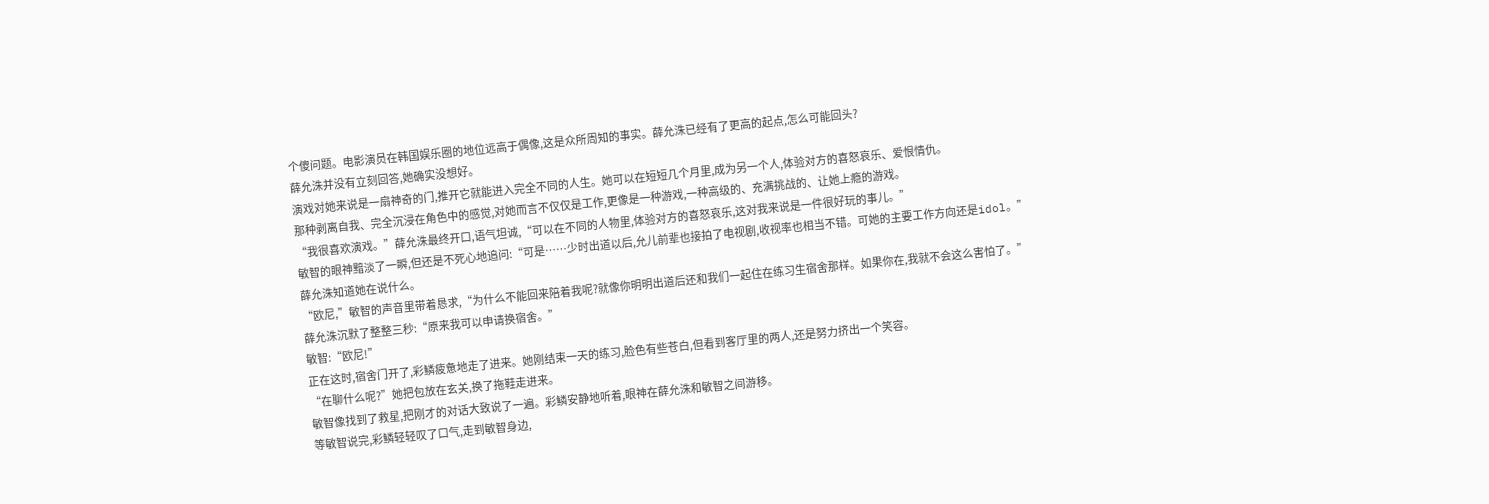个傻问题。电影演员在韩国娱乐圈的地位远高于偶像,这是众所周知的事实。薛允洙已经有了更高的起点,怎么可能回头?
薛允洙并没有立刻回答,她确实没想好。
演戏对她来说是一扇神奇的门,推开它就能进入完全不同的人生。她可以在短短几个月里,成为另一个人,体验对方的喜怒哀乐、爱恨情仇。
那种剥离自我、完全沉浸在角色中的感觉,对她而言不仅仅是工作,更像是一种游戏,一种高级的、充满挑战的、让她上瘾的游戏。
“我很喜欢演戏。”薛允洙最终开口,语气坦诚,“可以在不同的人物里,体验对方的喜怒哀乐,这对我来说是一件很好玩的事儿。”
敏智的眼神黯淡了一瞬,但还是不死心地追问:“可是……少时出道以后,允儿前辈也接拍了电视剧,收视率也相当不错。可她的主要工作方向还是idol。”
薛允洙知道她在说什么。
“欧尼,”敏智的声音里带着恳求,“为什么不能回来陪着我呢?就像你明明出道后还和我们一起住在练习生宿舍那样。如果你在,我就不会这么害怕了。”
薛允洙沉默了整整三秒:“原来我可以申请换宿舍。”
敏智:“欧尼!”
正在这时,宿舍门开了,彩鳞疲惫地走了进来。她刚结束一天的练习,脸色有些苍白,但看到客厅里的两人,还是努力挤出一个笑容。
“在聊什么呢?”她把包放在玄关,换了拖鞋走进来。
敏智像找到了救星,把刚才的对话大致说了一遍。彩鳞安静地听着,眼神在薛允洙和敏智之间游移。
等敏智说完,彩鳞轻轻叹了口气,走到敏智身边,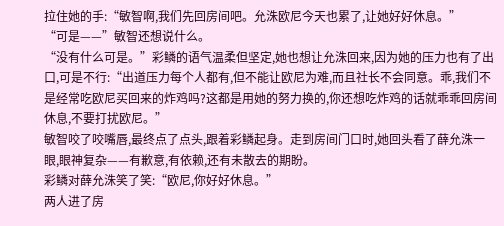拉住她的手:“敏智啊,我们先回房间吧。允洙欧尼今天也累了,让她好好休息。”
“可是——”敏智还想说什么。
“没有什么可是。”彩鳞的语气温柔但坚定,她也想让允洙回来,因为她的压力也有了出口,可是不行:“出道压力每个人都有,但不能让欧尼为难,而且社长不会同意。乖,我们不是经常吃欧尼买回来的炸鸡吗?这都是用她的努力换的,你还想吃炸鸡的话就乖乖回房间休息,不要打扰欧尼。”
敏智咬了咬嘴唇,最终点了点头,跟着彩鳞起身。走到房间门口时,她回头看了薛允洙一眼,眼神复杂——有歉意,有依赖,还有未散去的期盼。
彩鳞对薛允洙笑了笑:“欧尼,你好好休息。”
两人进了房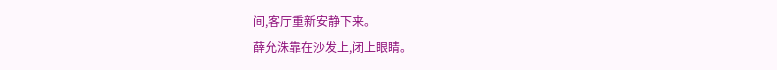间,客厅重新安静下来。
薛允洙靠在沙发上,闭上眼睛。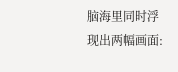脑海里同时浮现出两幅画面: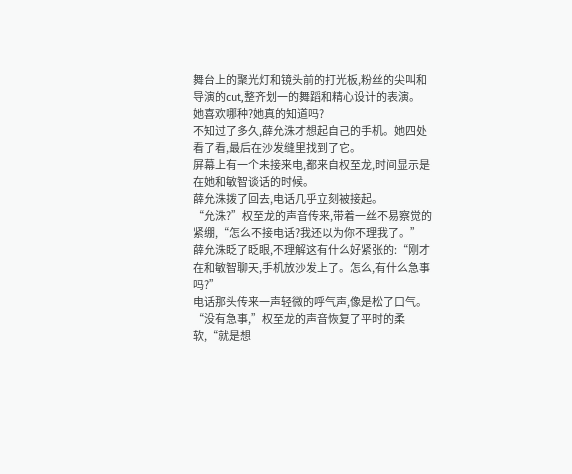舞台上的聚光灯和镜头前的打光板,粉丝的尖叫和导演的cut,整齐划一的舞蹈和精心设计的表演。
她喜欢哪种?她真的知道吗?
不知过了多久,薛允洙才想起自己的手机。她四处看了看,最后在沙发缝里找到了它。
屏幕上有一个未接来电,都来自权至龙,时间显示是在她和敏智谈话的时候。
薛允洙拨了回去,电话几乎立刻被接起。
“允洙?”权至龙的声音传来,带着一丝不易察觉的紧绷,“怎么不接电话?我还以为你不理我了。”
薛允洙眨了眨眼,不理解这有什么好紧张的:“刚才在和敏智聊天,手机放沙发上了。怎么,有什么急事吗?”
电话那头传来一声轻微的呼气声,像是松了口气。
“没有急事,”权至龙的声音恢复了平时的柔软,“就是想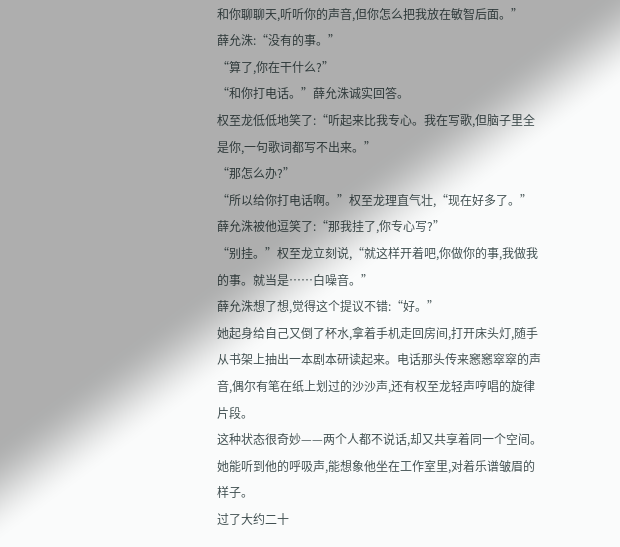和你聊聊天,听听你的声音,但你怎么把我放在敏智后面。”
薛允洙:“没有的事。”
“算了,你在干什么?”
“和你打电话。”薛允洙诚实回答。
权至龙低低地笑了:“听起来比我专心。我在写歌,但脑子里全是你,一句歌词都写不出来。”
“那怎么办?”
“所以给你打电话啊。”权至龙理直气壮,“现在好多了。”
薛允洙被他逗笑了:“那我挂了,你专心写?”
“别挂。”权至龙立刻说,“就这样开着吧,你做你的事,我做我的事。就当是……白噪音。”
薛允洙想了想,觉得这个提议不错:“好。”
她起身给自己又倒了杯水,拿着手机走回房间,打开床头灯,随手从书架上抽出一本剧本研读起来。电话那头传来窸窸窣窣的声音,偶尔有笔在纸上划过的沙沙声,还有权至龙轻声哼唱的旋律片段。
这种状态很奇妙——两个人都不说话,却又共享着同一个空间。她能听到他的呼吸声,能想象他坐在工作室里,对着乐谱皱眉的样子。
过了大约二十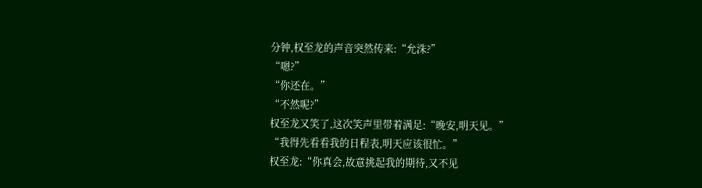分钟,权至龙的声音突然传来:“允洙?”
“嗯?”
“你还在。”
“不然呢?”
权至龙又笑了,这次笑声里带着满足:“晚安,明天见。”
“我得先看看我的日程表,明天应该很忙。”
权至龙:“你真会,故意挑起我的期待,又不见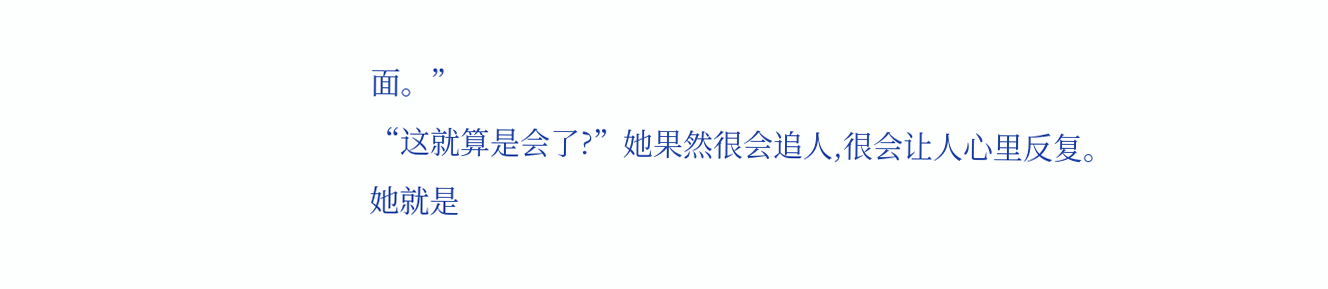面。”
“这就算是会了?”她果然很会追人,很会让人心里反复。
她就是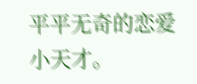平平无奇的恋爱小天才。